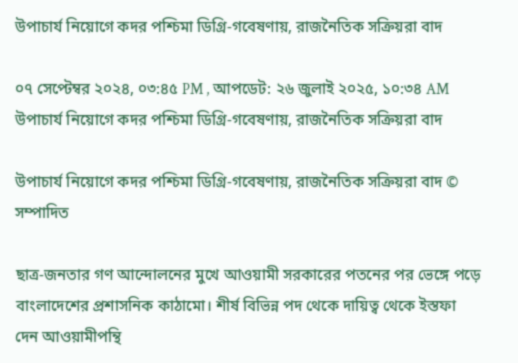উপাচার্য নিয়োগে কদর পশ্চিমা ডিগ্রি-গবেষণায়, রাজনৈতিক সক্রিয়রা বাদ

০৭ সেপ্টেম্বর ২০২৪, ০৩:৪৫ PM , আপডেট: ২৬ জুলাই ২০২৫, ১০:৩৪ AM
উপাচার্য নিয়োগে কদর পশ্চিমা ডিগ্রি-গবেষণায়, রাজনৈতিক সক্রিয়রা বাদ

উপাচার্য নিয়োগে কদর পশ্চিমা ডিগ্রি-গবেষণায়, রাজনৈতিক সক্রিয়রা বাদ © সম্পাদিত

ছাত্র-জনতার গণ আন্দোলনের মুখে আওয়ামী সরকারের পতনের পর ভেঙ্গে পড়ে বাংলাদেশের প্রশাসনিক কাঠামো। শীর্ষ বিভিন্ন পদ থেকে দায়িত্ব থেকে ইস্তফা দেন আওয়ামীপন্থি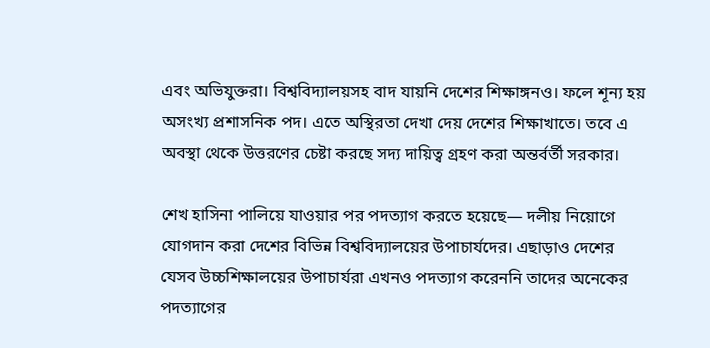এবং অভিযুক্তরা। বিশ্ববিদ্যালয়সহ বাদ যায়নি দেশের শিক্ষাঙ্গনও। ফলে শূন্য হয় অসংখ্য প্রশাসনিক পদ। এতে অস্থিরতা দেখা দেয় দেশের শিক্ষাখাতে। তবে এ অবস্থা থেকে উত্তরণের চেষ্টা করছে সদ্য দায়িত্ব গ্রহণ করা অন্তর্বর্তী সরকার।

শেখ হাসিনা পালিয়ে যাওয়ার পর পদত্যাগ করতে হয়েছে— দলীয় নিয়োগে যোগদান করা দেশের বিভিন্ন বিশ্ববিদ্যালয়ের উপাচার্যদের। এছাড়াও দেশের যেসব উচ্চশিক্ষালয়ের উপাচার্যরা এখনও পদত্যাগ করেননি তাদের অনেকের পদত্যাগের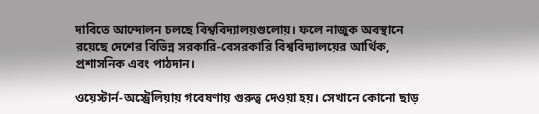দাবিতে আন্দোলন চলছে বিশ্ববিদ্যালয়গুলোয়। ফলে নাজুক অবস্থানে রয়েছে দেশের বিভিন্ন সরকারি-বেসরকারি বিশ্ববিদ্যালয়ের আর্থিক, প্রশাসনিক এবং পাঠদান।

ওয়েস্টার্ন-অস্ট্রেলিয়ায় গবেষণায় গুরুত্ব দেওয়া হয়। সেখানে কোনো ছাড়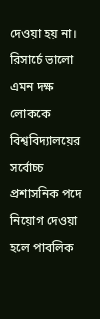দেওয়া হয় না। রিসার্চে ভালো এমন দক্ষ লোককে বিশ্ববিদ্যালয়ের সর্বোচ্চ প্রশাসনিক পদে নিয়োগ দেওয়া হলে পাবলিক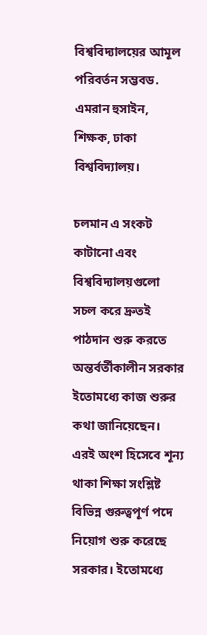বিশ্ববিদ্যালয়ের আমূল পরিবর্তন সম্ভবড. এমরান হুসাইন, শিক্ষক, ঢাকা বিশ্ববিদ্যালয়।

চলমান এ সংকট কাটানো এবং বিশ্ববিদ্যালয়গুলো সচল করে দ্রুতই পাঠদান শুরু করতে অন্তর্বর্তীকালীন সরকার ইতোমধ্যে কাজ শুরুর কথা জানিয়েছেন। এরই অংশ হিসেবে শূন্য থাকা শিক্ষা সংশ্লিষ্ট বিভিন্ন গুরুত্বপূর্ণ পদে নিয়োগ শুরু করেছে সরকার। ইতোমধ্যে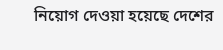নিয়োগ দেওয়া হয়েছে দেশের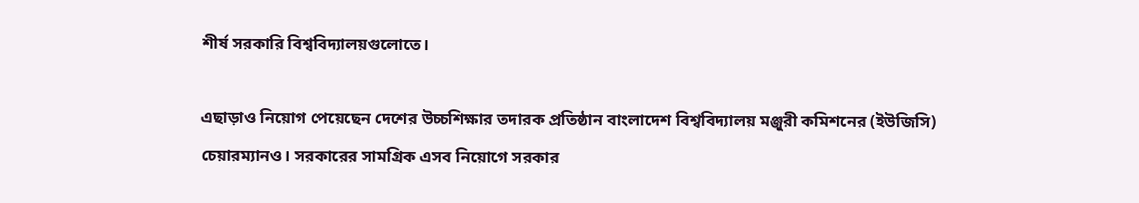শীর্ষ সরকারি বিশ্ববিদ্যালয়গুলোতে।

এছাড়াও নিয়োগ পেয়েছেন দেশের উচ্চশিক্ষার তদারক প্রতিষ্ঠান বাংলাদেশ বিশ্ববিদ্যালয় মঞ্জুরী কমিশনের (ইউজিসি) চেয়ারম্যানও। সরকারের সামগ্রিক এসব নিয়োগে সরকার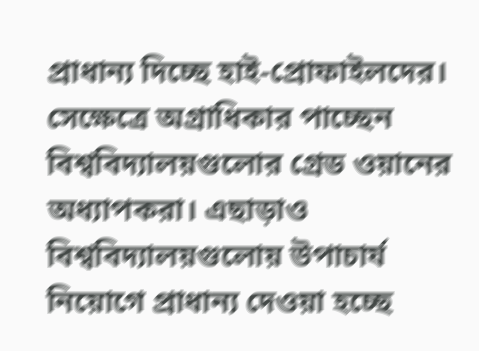প্রাধান্য দিচ্ছে হাই-প্রোফাইলদের। সেক্ষেত্রে অগ্রাধিকার পাচ্ছেন বিশ্ববিদ্যালয়গুলোর গ্রেড ওয়ানের অধ্যাপকরা। এছাড়াও বিশ্ববিদ্যালয়গুলোয় উপাচার্য নিয়োগে প্রাধান্য দেওয়া হচ্ছে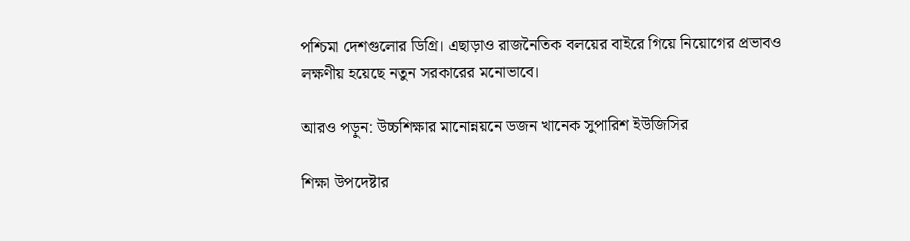পশ্চিমা দেশগুলোর ডিগ্রি। এছাড়াও রাজনৈতিক বলয়ের বাইরে গিয়ে নিয়োগের প্রভাবও লক্ষণীয় হয়েছে নতুন সরকারের মনোভাবে।

আরও পড়ুন: উচ্চশিক্ষার মানোন্নয়নে ডজন খানেক সুপারিশ ইউজিসির

শিক্ষা উপদেষ্টার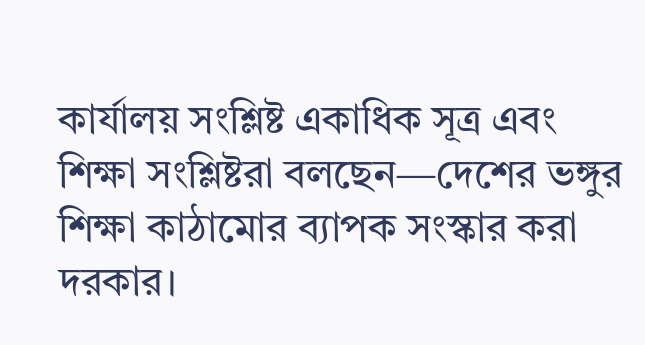কার্যালয় সংশ্লিষ্ট একাধিক সূত্র এবং শিক্ষা সংশ্লিষ্টরা বলছেন—দেশের ভঙ্গুর শিক্ষা কাঠামোর ব্যাপক সংস্কার করা দরকার।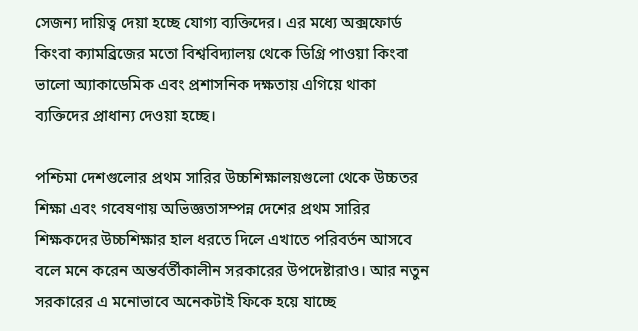সেজন্য দায়িত্ব দেয়া হচ্ছে যোগ্য ব্যক্তিদের। এর মধ্যে অক্সফোর্ড কিংবা ক্যামব্রিজের মতো বিশ্ববিদ্যালয় থেকে ডিগ্রি পাওয়া কিংবা ভালো অ্যাকাডেমিক এবং প্রশাসনিক দক্ষতায় এগিয়ে থাকা ব্যক্তিদের প্রাধান্য দেওয়া হচ্ছে।

পশ্চিমা দেশগুলোর প্রথম সারির উচ্চশিক্ষালয়গুলো থেকে উচ্চতর শিক্ষা এবং গবেষণায় অভিজ্ঞতাসম্পন্ন দেশের প্রথম সারির শিক্ষকদের উচ্চশিক্ষার হাল ধরতে দিলে এখাতে পরিবর্তন আসবে বলে মনে করেন অন্তর্বর্তীকালীন সরকারের উপদেষ্টারাও। আর নতুন সরকারের এ মনোভাবে অনেকটাই ফিকে হয়ে যাচ্ছে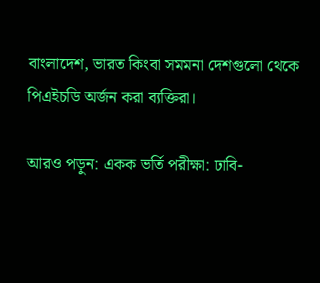বাংলাদেশ, ভারত কিংবা সমমনা দেশগুলো থেকে পিএইচডি অর্জন করা ব্যক্তিরা।

আরও পড়ুন: একক ভর্তি পরীক্ষা: ঢাবি-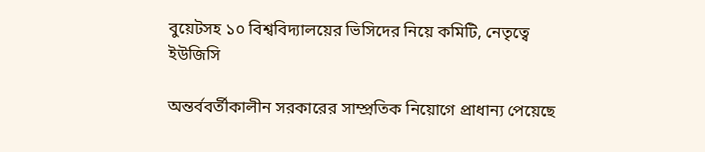বুয়েটসহ ১০ বিশ্ববিদ্যালয়ের ভিসিদের নিয়ে কমিটি, নেতৃত্বে ইউজিসি

অন্তর্ববর্তীকালীন সরকারের সাম্প্রতিক নিয়োগে প্রাধান্য পেয়েছে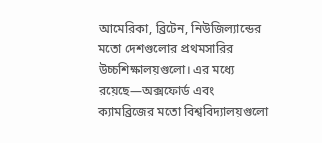আমেরিকা, ব্রিটেন, নিউজিল্যান্ডের মতো দেশগুলোর প্রথমসারির উচ্চশিক্ষালয়গুলো। এর মধ্যে রয়েছে—অক্সফোর্ড এবং ক্যামব্রিজের মতো বিশ্ববিদ্যালয়গুলো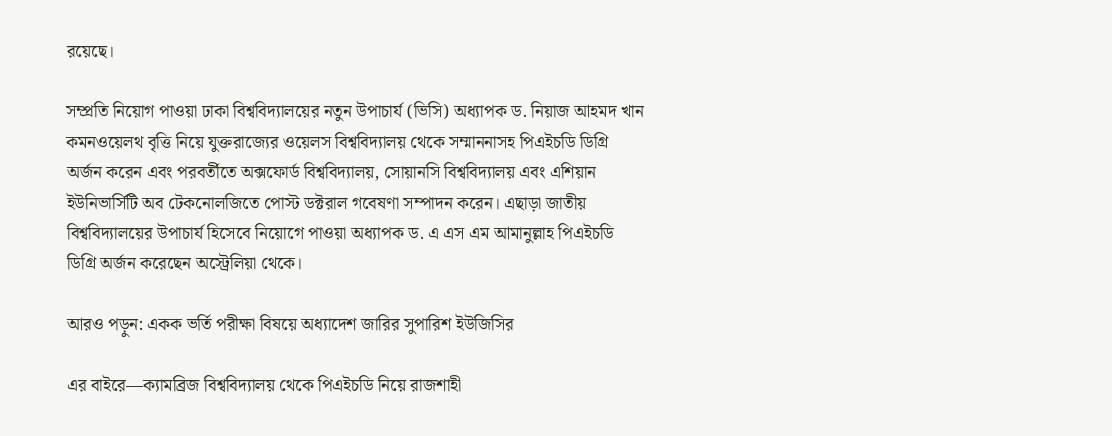রয়েছে।

সম্প্রতি নিয়োগ পাওয়া ঢাকা বিশ্ববিদ্যালয়ের নতুন উপাচার্য (ভিসি) অধ্যাপক ড. নিয়াজ আহমদ খান কমনওয়েলথ বৃত্তি নিয়ে যুক্তরাজ্যের ওয়েলস বিশ্ববিদ্যালয় থেকে সম্মাননাসহ পিএইচডি ডিগ্রি অর্জন করেন এবং পরবর্তীতে অক্সফোর্ড বিশ্ববিদ্যালয়, সোয়ানসি বিশ্ববিদ্যালয় এবং এশিয়ান ইউনিভার্সিটি অব টেকনোলজিতে পোস্ট ডক্টরাল গবেষণা সম্পাদন করেন। এছাড়া জাতীয় বিশ্ববিদ্যালয়ের উপাচার্য হিসেবে নিয়োগে পাওয়া অধ্যাপক ড. এ এস এম আমানুল্লাহ পিএইচডি ডিগ্রি অর্জন করেছেন অস্ট্রেলিয়া থেকে।

আরও পড়ুন: একক ভর্তি পরীক্ষা বিষয়ে অধ্যাদেশ জারির সুপারিশ ইউজিসির

এর বাইরে—ক্যামব্রিজ বিশ্ববিদ্যালয় থেকে পিএইচডি নিয়ে রাজশাহী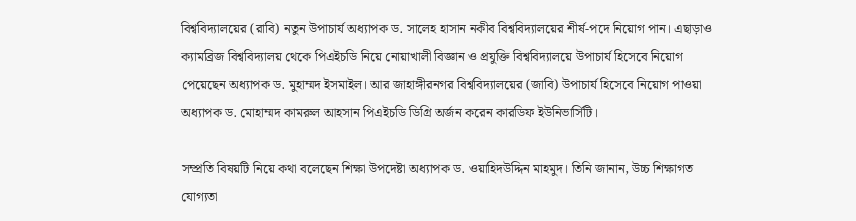বিশ্ববিদ্যালয়ের (রাবি) নতুন উপাচার্য অধ্যাপক ড. সালেহ হাসান নকীব বিশ্ববিদ্যালয়ের শীর্ষ-পদে নিয়োগ পান। এছাড়াও ক্যামব্রিজ বিশ্ববিদ্যালয় থেকে পিএইচডি নিয়ে নোয়াখালী বিজ্ঞান ও প্রযুক্তি বিশ্ববিদ্যালয়ে উপাচার্য হিসেবে নিয়োগ পেয়েছেন অধ্যাপক ড. মুহাম্মদ ইসমাইল। আর জাহাঙ্গীরনগর বিশ্ববিদ্যালয়ের (জাবি) উপাচার্য হিসেবে নিয়োগ পাওয়া অধ্যাপক ড. মোহাম্মদ কামরুল আহসান পিএইচডি ডিগ্রি অর্জন করেন কারডিফ ইউনিভার্সিটি।

সম্প্রতি বিষয়টি নিয়ে কথা বলেছেন শিক্ষা উপদেষ্টা অধ্যাপক ড. ওয়াহিদউদ্দিন মাহমুদ। তিনি জানান, উচ্চ শিক্ষাগত যোগ্যতা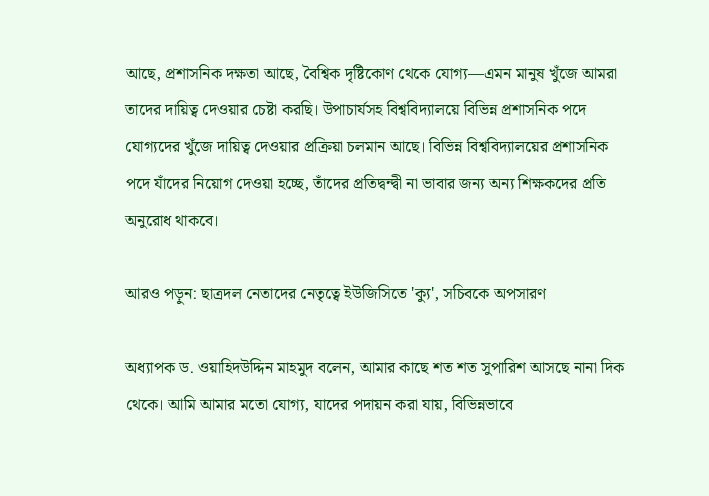আছে, প্রশাসনিক দক্ষতা আছে, বৈশ্বিক দৃষ্টিকোণ থেকে যোগ্য—এমন মানুষ খুঁজে আমরা তাদের দায়িত্ব দেওয়ার চেষ্টা করছি। উপাচার্যসহ বিশ্ববিদ্যালয়ে বিভিন্ন প্রশাসনিক পদে যোগ্যদের খুঁজে দায়িত্ব দেওয়ার প্রক্রিয়া চলমান আছে। বিভিন্ন বিশ্ববিদ্যালয়ের প্রশাসনিক পদে যাঁদের নিয়োগ দেওয়া হচ্ছে, তাঁদের প্রতিদ্বন্দ্বী না ভাবার জন্য অন্য শিক্ষকদের প্রতি অনুরোধ থাকবে।

আরও পড়ুন: ছাত্রদল নেতাদের নেতৃত্বে ইউজিসিতে 'ক্যু', সচিবকে অপসারণ

অধ্যাপক ড. ওয়াহিদউদ্দিন মাহমুদ বলেন, আমার কাছে শত শত সুপারিশ আসছে নানা দিক থেকে। আমি আমার মতো যোগ্য, যাদের পদায়ন করা যায়, বিভিন্নভাবে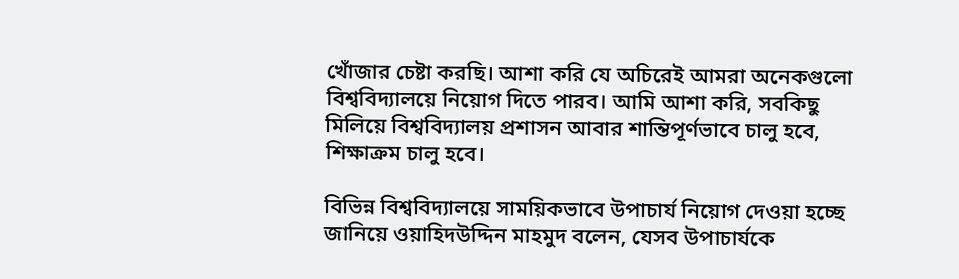খোঁজার চেষ্টা করছি। আশা করি যে অচিরেই আমরা অনেকগুলো বিশ্ববিদ্যালয়ে নিয়োগ দিতে পারব। আমি আশা করি, সবকিছু মিলিয়ে বিশ্ববিদ্যালয় প্রশাসন আবার শান্তিপূর্ণভাবে চালু হবে, শিক্ষাক্রম চালু হবে।

বিভিন্ন বিশ্ববিদ্যালয়ে সাময়িকভাবে উপাচার্য নিয়োগ দেওয়া হচ্ছে জানিয়ে ওয়াহিদউদ্দিন মাহমুদ বলেন, যেসব উপাচার্যকে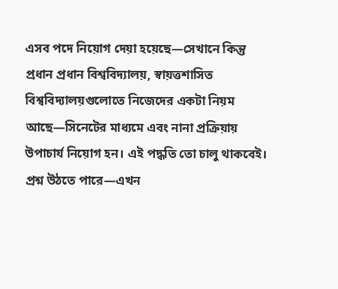এসব পদে নিয়োগ দেয়া হয়েছে—সেখানে কিন্তু প্রধান প্রধান বিশ্ববিদ্যালয়, স্বায়ত্তশাসিত বিশ্ববিদ্যালয়গুলোতে নিজেদের একটা নিয়ম আছে—সিনেটের মাধ্যমে এবং নানা প্রক্রিয়ায় উপাচার্য নিয়োগ হন। এই পদ্ধতি তো চালু থাকবেই। প্রশ্ন উঠতে পারে—এখন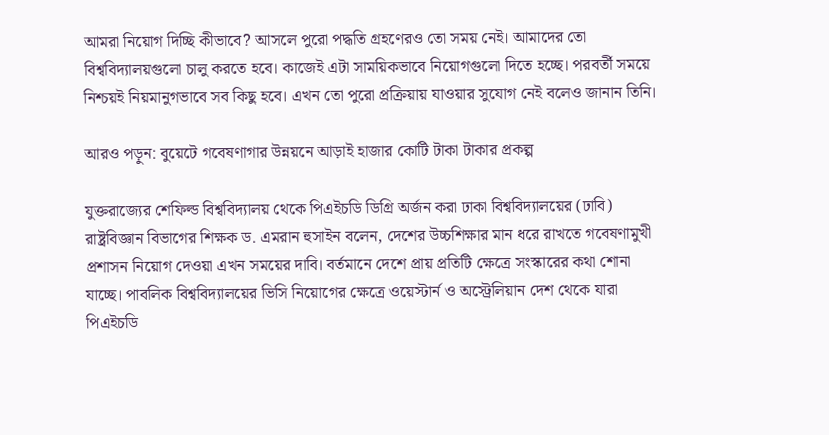আমরা নিয়োগ দিচ্ছি কীভাবে? আসলে পুরো পদ্ধতি গ্রহণেরও তো সময় নেই। আমাদের তো বিশ্ববিদ্যালয়গুলো চালু করতে হবে। কাজেই এটা সাময়িকভাবে নিয়োগগুলো দিতে হচ্ছে। পরবর্তী সময়ে নিশ্চয়ই নিয়মানুগভাবে সব কিছু হবে। এখন তো পুরো প্রক্রিয়ায় যাওয়ার সুযোগ নেই বলেও জানান তিনি।

আরও পড়ুন: বুয়েটে গবেষণাগার উন্নয়নে আড়াই হাজার কোটি টাকা টাকার প্রকল্প

যুক্তরাজ্যের শেফিল্ড বিশ্ববিদ্যালয় থেকে পিএইচডি ডিগ্রি অর্জন করা ঢাকা বিশ্ববিদ্যালয়ের (ঢাবি) রাষ্ট্রবিজ্ঞান বিভাগের শিক্ষক ড. এমরান হুসাইন বলেন, দেশের উচ্চশিক্ষার মান ধরে রাখতে গবেষণামুখী প্রশাসন নিয়োগ দেওয়া এখন সময়ের দাবি। বর্তমানে দেশে প্রায় প্রতিটি ক্ষেত্রে সংস্কারের কথা শোনা যাচ্ছে। পাবলিক বিশ্ববিদ্যালয়ের ভিসি নিয়োগের ক্ষেত্রে ওয়েস্টার্ন ও অস্ট্রেলিয়ান দেশ থেকে যারা পিএইচডি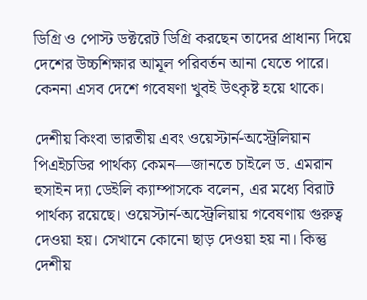ডিগ্রি ও পোস্ট ডক্টরেট ডিগ্রি করছেন তাদের প্রাধান্য দিয়ে দেশের উচ্চশিক্ষার আমূল পরিবর্তন আনা যেতে পারে। কেননা এসব দেশে গবেষণা খুবই উৎকৃষ্ট হয়ে থাকে।

দেশীয় কিংবা ভারতীয় এবং ওয়েস্টার্ন-অস্ট্রেলিয়ান পিএইচডির পার্থক্য কেমন—জানতে চাইলে ড. এমরান হুসাইন দ্যা ডেইলি ক্যাম্পাসকে বলেন, এর মধ্যে বিরাট পার্থক্য রয়েছে। ওয়েস্টার্ন-অস্ট্রেলিয়ায় গবেষণায় গুরুত্ব দেওয়া হয়। সেখানে কোনো ছাড় দেওয়া হয় না। কিন্তু দেশীয়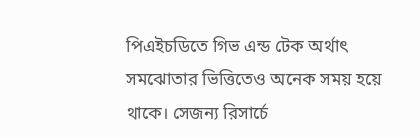পিএইচডিতে গিভ এন্ড টেক অর্থাৎ সমঝোতার ভিত্তিতেও অনেক সময় হয়ে থাকে। সেজন্য রিসার্চে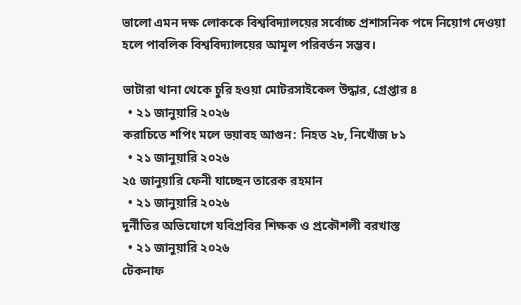ভালো এমন দক্ষ লোককে বিশ্ববিদ্যালয়ের সর্বোচ্চ প্রশাসনিক পদে নিয়োগ দেওয়া হলে পাবলিক বিশ্ববিদ্যালয়ের আমূল পরিবর্তন সম্ভব।

ভাটারা থানা থেকে চুরি হওয়া মোটরসাইকেল উদ্ধার, গ্রেপ্তার ৪
  • ২১ জানুয়ারি ২০২৬
করাচিতে শপিং মলে ভয়াবহ আগুন: নিহত ২৮, নিখোঁজ ৮১
  • ২১ জানুয়ারি ২০২৬
২৫ জানুয়ারি ফেনী যাচ্ছেন তারেক রহমান
  • ২১ জানুয়ারি ২০২৬
দুর্নীতির অভিযোগে যবিপ্রবির শিক্ষক ও প্রকৌশলী বরখাস্ত
  • ২১ জানুয়ারি ২০২৬
টেকনাফ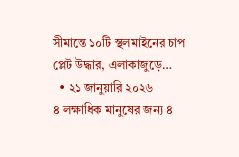সীমান্তে ১০টি স্থলমাইনের চাপ প্লেট উদ্ধার, এলাকাজুড়ে…
  • ২১ জানুয়ারি ২০২৬
৪ লক্ষাধিক মানুষের জন্য ৪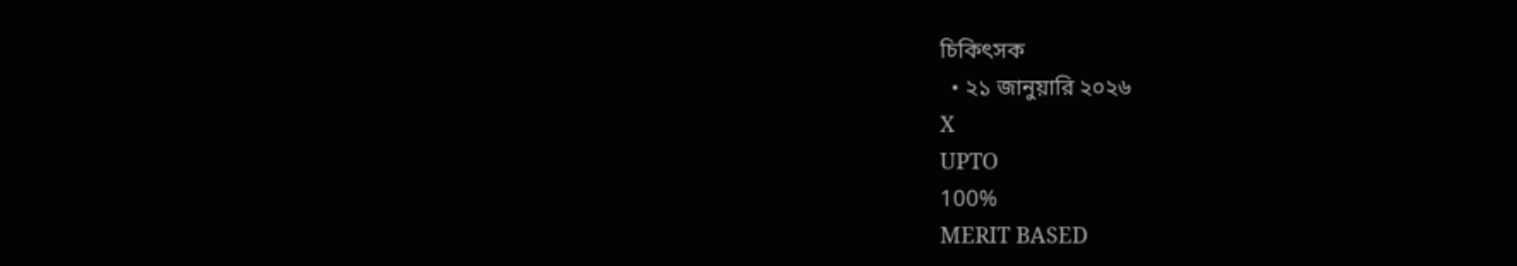চিকিৎসক
  • ২১ জানুয়ারি ২০২৬
X
UPTO
100%
MERIT BASED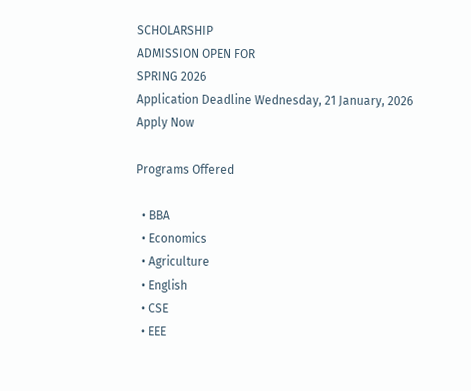SCHOLARSHIP
ADMISSION OPEN FOR
SPRING 2026
Application Deadline Wednesday, 21 January, 2026
Apply Now

Programs Offered

  • BBA
  • Economics
  • Agriculture
  • English
  • CSE
  • EEE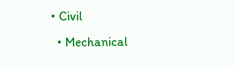• Civil
  • Mechanical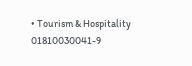• Tourism & Hospitality
01810030041-9